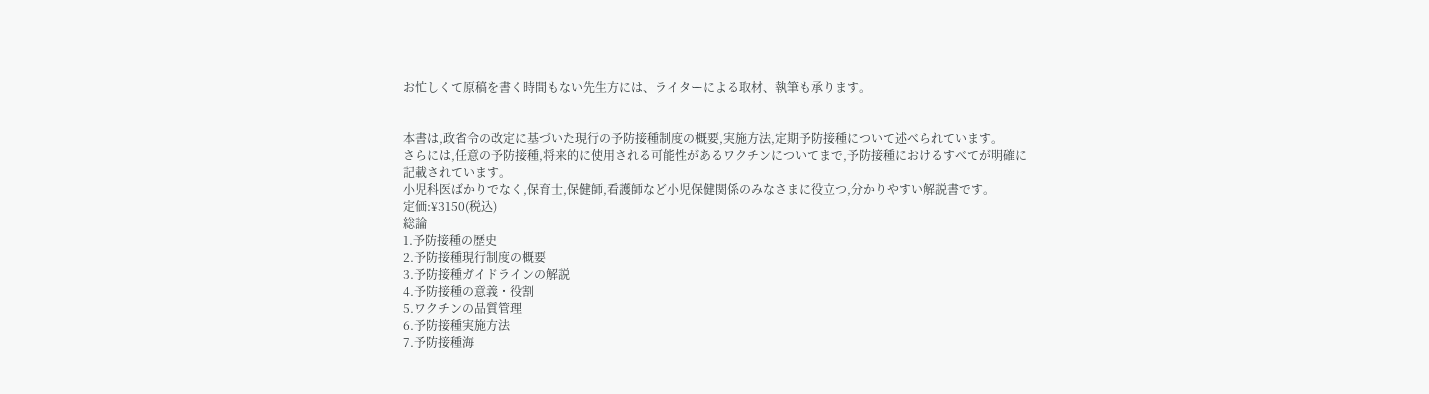お忙しくて原稿を書く時間もない先生方には、ライターによる取材、執筆も承ります。


本書は,政省令の改定に基づいた現行の予防接種制度の概要,実施方法,定期予防接種について述べられています。
さらには,任意の予防接種,将来的に使用される可能性があるワクチンについてまで,予防接種におけるすべてが明確に記載されています。
小児科医ばかりでなく,保育士,保健師,看護師など小児保健関係のみなさまに役立つ,分かりやすい解説書です。
定価:¥3150(税込)
総論
1.予防接種の歴史
2.予防接種現行制度の概要
3.予防接種ガイドラインの解説
4.予防接種の意義・役割
5.ワクチンの品質管理
6.予防接種実施方法
7.予防接種海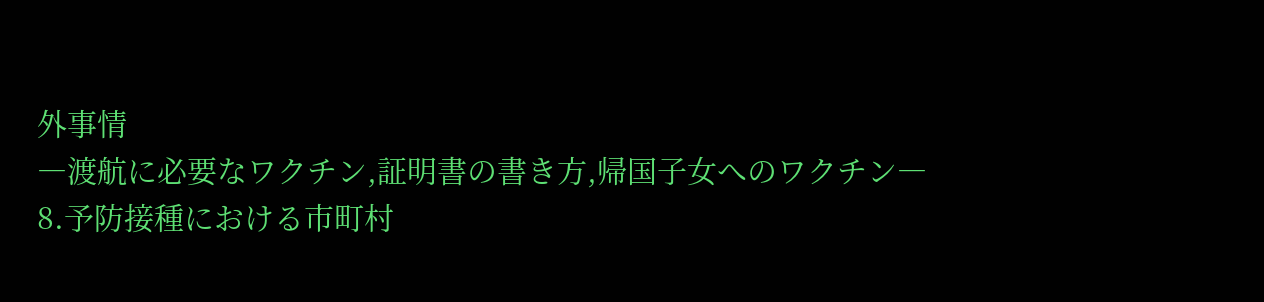外事情
―渡航に必要なワクチン,証明書の書き方,帰国子女へのワクチン―
8.予防接種における市町村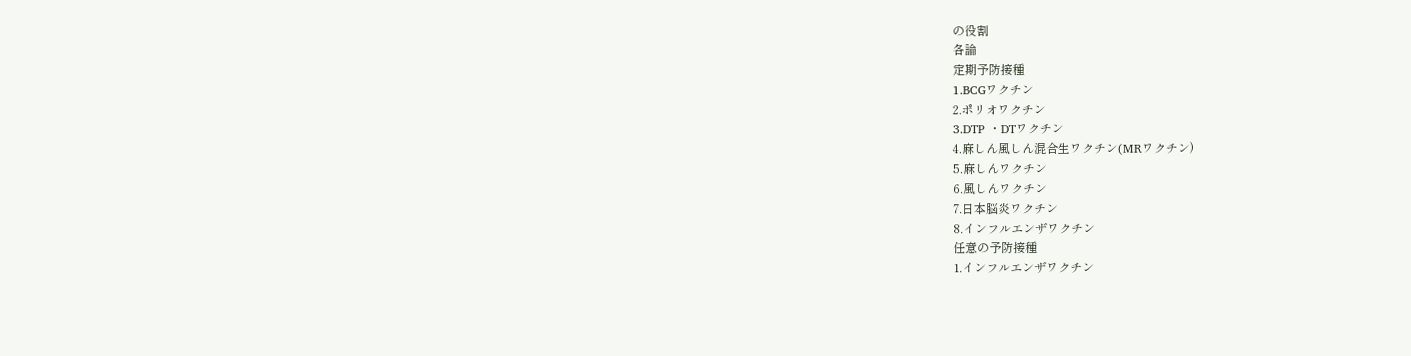の役割
各論
定期予防接種
1.BCGワクチン
2.ポリオワクチン
3.DTP ・DTワクチン
4.麻しん風しん混合生ワクチン(MRワクチン)
5.麻しんワクチン
6.風しんワクチン
7.日本脳炎ワクチン
8.インフルエンザワクチン
任意の予防接種
1.インフルエンザワクチン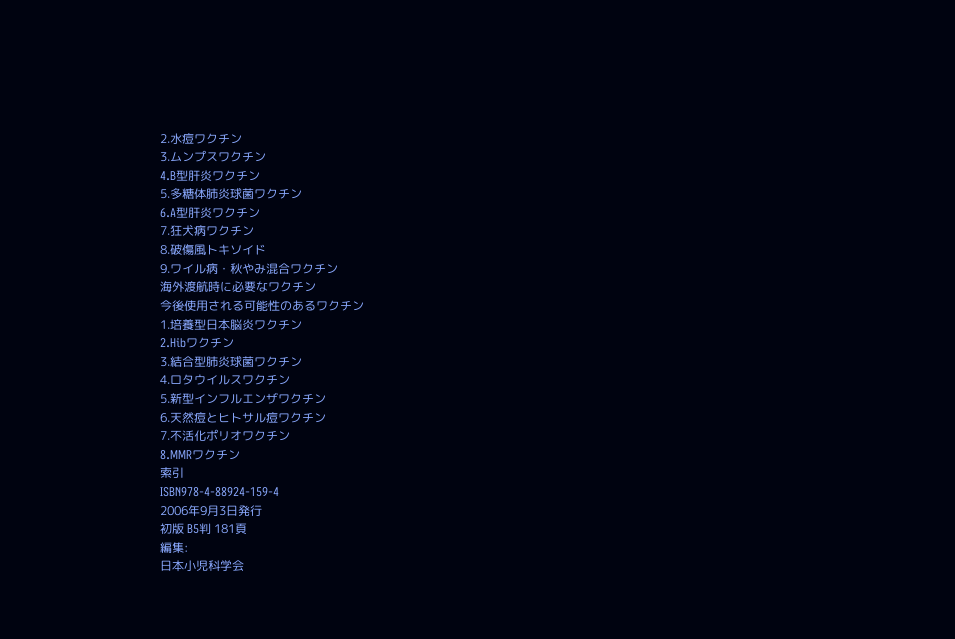2.水痘ワクチン
3.ムンプスワクチン
4.B型肝炎ワクチン
5.多糖体肺炎球菌ワクチン
6.A型肝炎ワクチン
7.狂犬病ワクチン
8.破傷風トキソイド
9.ワイル病・秋やみ混合ワクチン
海外渡航時に必要なワクチン
今後使用される可能性のあるワクチン
1.培養型日本脳炎ワクチン
2.Hibワクチン
3.結合型肺炎球菌ワクチン
4.ロタウイルスワクチン
5.新型インフルエンザワクチン
6.天然痘とヒトサル痘ワクチン
7.不活化ポリオワクチン
8.MMRワクチン
索引
ISBN978-4-88924-159-4
2006年9月3日発行
初版 B5判 181頁
編集:
日本小児科学会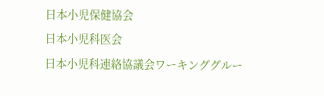日本小児保健協会
日本小児科医会
日本小児科連絡協議会ワーキンググルー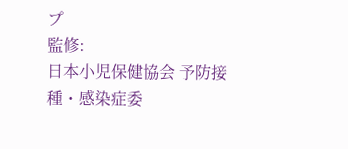プ
監修:
日本小児保健協会 予防接種・感染症委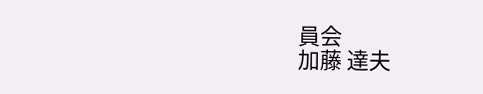員会
加藤 達夫